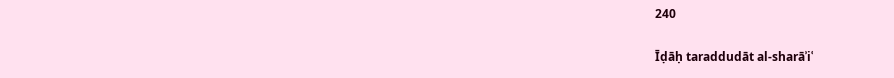240

Īḍāḥ taraddudāt al-sharāʾiʿ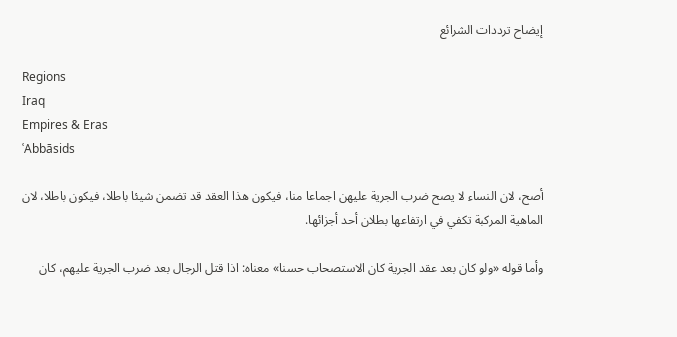إيضاح ترددات الشرائع

Regions
Iraq
Empires & Eras
ʿAbbāsids

أصح، لان النساء لا يصح ضرب الجرية عليهن اجماعا منا، فيكون هذا العقد قد تضمن شيئا باطلا، فيكون باطلا، لان الماهية المركبة تكفي في ارتفاعها بطلان أحد أجزائها.

وأما قوله «ولو كان بعد عقد الجرية كان الاستصحاب حسنا» معناه: اذا قتل الرجال بعد ضرب الجرية عليهم، كان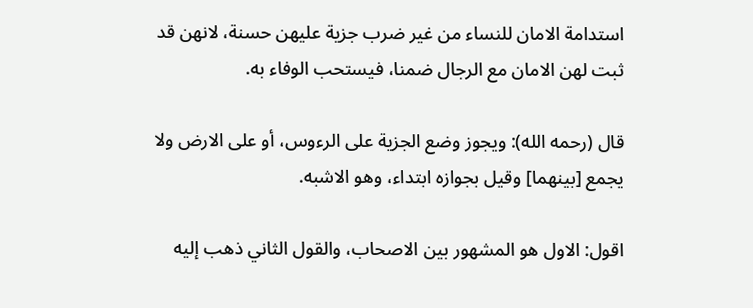استدامة الامان للنساء من غير ضرب جزية عليهن حسنة، لانهن قد ثبت لهن الامان مع الرجال ضمنا، فيستحب الوفاء به.

قال (رحمه الله): ويجوز وضع الجزية على الرءوس، أو على الارض ولا يجمع [بينهما] وقيل بجوازه ابتداء، وهو الاشبه.

اقول: الاول هو المشهور بين الاصحاب، والقول الثاني ذهب إليه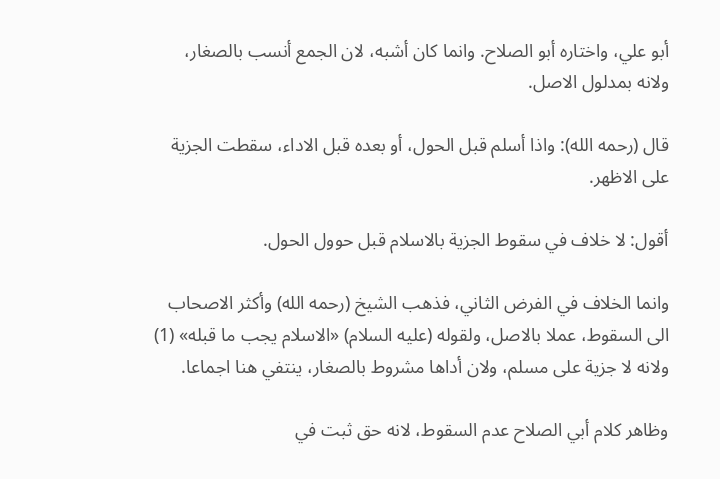أبو علي، واختاره أبو الصلاح. وانما كان أشبه، لان الجمع أنسب بالصغار، ولانه بمدلول الاصل.

قال (رحمه الله): واذا أسلم قبل الحول، أو بعده قبل الاداء، سقطت الجزية على الاظهر.

أقول: لا خلاف في سقوط الجزية بالاسلام قبل حوول الحول.

وانما الخلاف في الفرض الثاني، فذهب الشيخ (رحمه الله) وأكثر الاصحاب الى السقوط، عملا بالاصل، ولقوله (عليه السلام) «الاسلام يجب ما قبله» (1) ولانه لا جزية على مسلم، ولان أداها مشروط بالصغار، ينتفي هنا اجماعا.

وظاهر كلام أبي الصلاح عدم السقوط، لانه حق ثبت في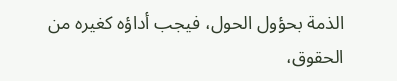الذمة بحؤول الحول، فيجب أداؤه كغيره من الحقوق،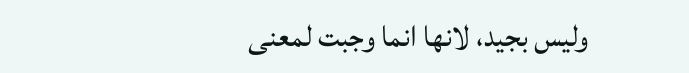وليس بجيد، لانها انما وجبت لمعنى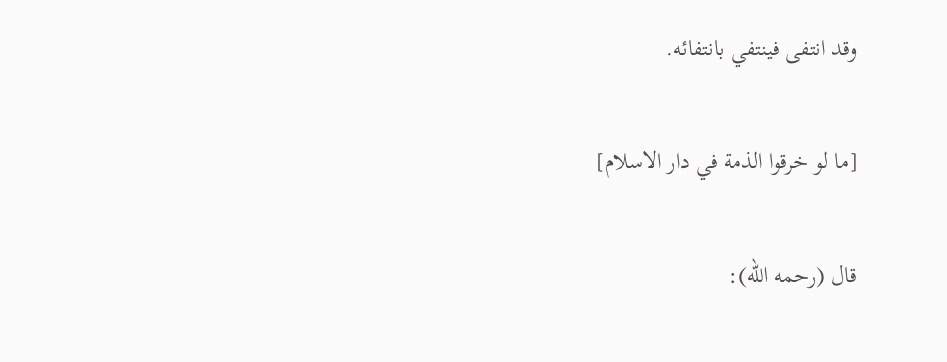وقد انتفى فينتفي بانتفائه.

[ما لو خرقوا الذمة في دار الاسلام]

قال (رحمه الله):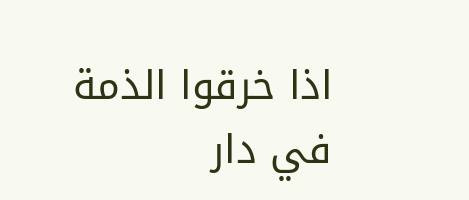اذا خرقوا الذمة في دار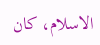الاسلام، كان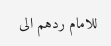للامام ردهم الى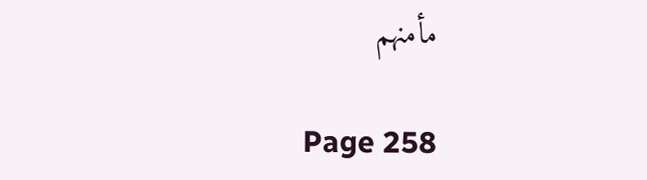مأمنهم

Page 258